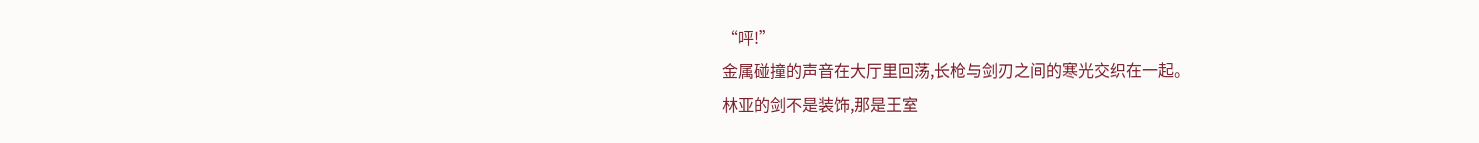“呯!”
金属碰撞的声音在大厅里回荡,长枪与剑刃之间的寒光交织在一起。
林亚的剑不是装饰,那是王室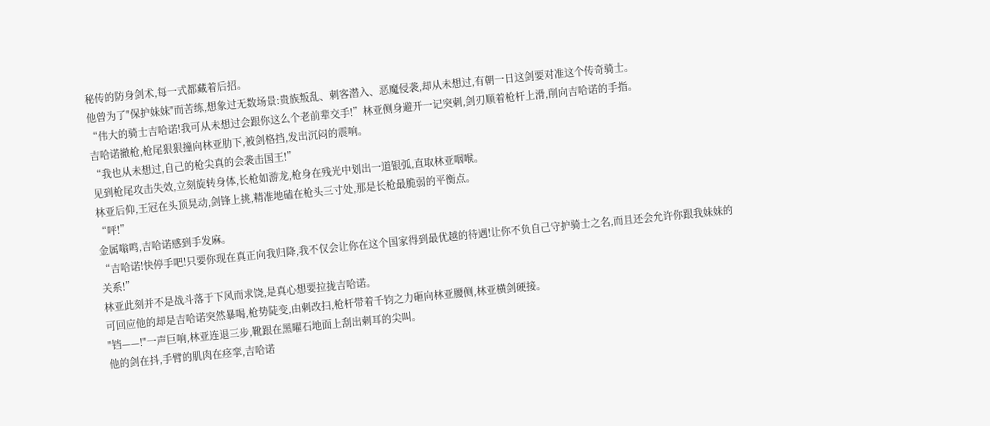秘传的防身剑术,每一式都藏着后招。
他曾为了"保护妹妹"而苦练,想象过无数场景:贵族叛乱、刺客潜入、恶魔侵袭,却从未想过,有朝一日这剑要对准这个传奇骑士。
“伟大的骑士吉哈诺!我可从未想过会跟你这么个老前辈交手!”林亚侧身避开一记突刺,剑刃顺着枪杆上滑,削向吉哈诺的手指。
吉哈诺撤枪,枪尾狠狠撞向林亚肋下,被剑格挡,发出沉闷的震响。
“我也从未想过,自己的枪尖真的会袭击国王!”
见到枪尾攻击失效,立刻旋转身体,长枪如游龙,枪身在残光中划出一道银弧,直取林亚咽喉。
林亚后仰,王冠在头顶晃动,剑锋上挑,精准地磕在枪头三寸处,那是长枪最脆弱的平衡点。
“呯!”
金属嗡鸣,吉哈诺感到手发麻。
“吉哈诺!快停手吧!只要你现在真正向我归降,我不仅会让你在这个国家得到最优越的待遇!让你不负自己守护骑士之名,而且还会允许你跟我妹妹的关系!”
林亚此刻并不是战斗落于下风而求饶,是真心想要拉拢吉哈诺。
可回应他的却是吉哈诺突然暴喝,枪势陡变,由刺改扫,枪杆带着千钧之力砸向林亚腰侧,林亚横剑硬接。
"铛——!"一声巨响,林亚连退三步,靴跟在黑曜石地面上刮出刺耳的尖叫。
他的剑在抖,手臂的肌肉在痉挛,吉哈诺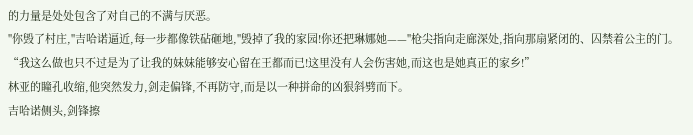的力量是处处包含了对自己的不满与厌恶。
"你毁了村庄,"吉哈诺逼近,每一步都像铁砧砸地,"毁掉了我的家园!你还把琳娜她——"枪尖指向走廊深处,指向那扇紧闭的、囚禁着公主的门。
“我这么做也只不过是为了让我的妹妹能够安心留在王都而已!这里没有人会伤害她,而这也是她真正的家乡!”
林亚的瞳孔收缩,他突然发力,剑走偏锋,不再防守,而是以一种拼命的凶狠斜劈而下。
吉哈诺侧头,剑锋擦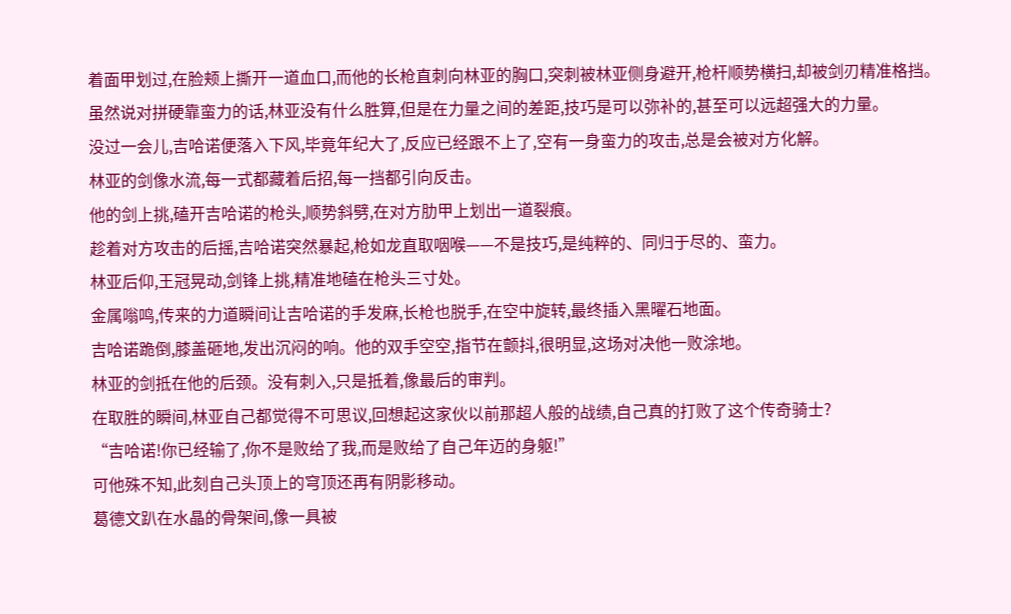着面甲划过,在脸颊上撕开一道血口,而他的长枪直刺向林亚的胸口,突刺被林亚侧身避开,枪杆顺势横扫,却被剑刃精准格挡。
虽然说对拼硬靠蛮力的话,林亚没有什么胜算,但是在力量之间的差距,技巧是可以弥补的,甚至可以远超强大的力量。
没过一会儿,吉哈诺便落入下风,毕竟年纪大了,反应已经跟不上了,空有一身蛮力的攻击,总是会被对方化解。
林亚的剑像水流,每一式都藏着后招,每一挡都引向反击。
他的剑上挑,磕开吉哈诺的枪头,顺势斜劈,在对方肋甲上划出一道裂痕。
趁着对方攻击的后摇,吉哈诺突然暴起,枪如龙直取咽喉——不是技巧,是纯粹的、同归于尽的、蛮力。
林亚后仰,王冠晃动,剑锋上挑,精准地磕在枪头三寸处。
金属嗡鸣,传来的力道瞬间让吉哈诺的手发麻,长枪也脱手,在空中旋转,最终插入黑曜石地面。
吉哈诺跪倒,膝盖砸地,发出沉闷的响。他的双手空空,指节在颤抖,很明显,这场对决他一败涂地。
林亚的剑抵在他的后颈。没有刺入,只是抵着,像最后的审判。
在取胜的瞬间,林亚自己都觉得不可思议,回想起这家伙以前那超人般的战绩,自己真的打败了这个传奇骑士?
“吉哈诺!你已经输了,你不是败给了我,而是败给了自己年迈的身躯!”
可他殊不知,此刻自己头顶上的穹顶还再有阴影移动。
葛德文趴在水晶的骨架间,像一具被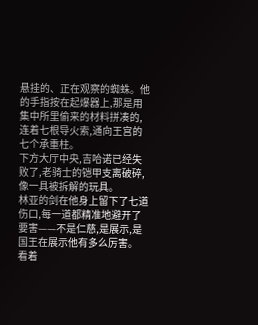悬挂的、正在观察的蜘蛛。他的手指按在起爆器上,那是用集中所里偷来的材料拼凑的,连着七根导火索,通向王宫的七个承重柱。
下方大厅中央,吉哈诺已经失败了,老骑士的铠甲支离破碎,像一具被拆解的玩具。
林亚的剑在他身上留下了七道伤口,每一道都精准地避开了要害——不是仁慈,是展示,是国王在展示他有多么厉害。
看着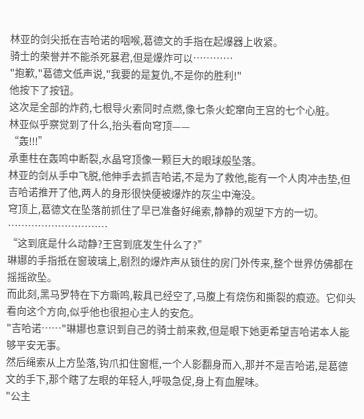林亚的剑尖抵在吉哈诺的咽喉,葛德文的手指在起爆器上收紧。
骑士的荣誉并不能杀死暴君,但是爆炸可以…………
"抱歉,"葛德文低声说,"我要的是复仇,不是你的胜利!"
他按下了按钮。
这次是全部的炸药,七根导火索同时点燃,像七条火蛇窜向王宫的七个心脏。
林亚似乎察觉到了什么,抬头看向穹顶——
“轰!!!”
承重柱在轰鸣中断裂,水晶穹顶像一颗巨大的眼球般坠落。
林亚的剑从手中飞脱,他伸手去抓吉哈诺,不是为了救他,能有一个人肉冲击垫,但吉哈诺推开了他,两人的身形很快便被爆炸的灰尘中淹没。
穹顶上,葛德文在坠落前抓住了早已准备好绳索,静静的观望下方的一切。
…………………………
“这到底是什么动静?王宫到底发生什么了?”
琳娜的手指抵在窗玻璃上,剧烈的爆炸声从锁住的房门外传来,整个世界仿佛都在摇摇欲坠。
而此刻,黑马罗特在下方嘶鸣,鞍具已经空了,马腹上有烧伤和撕裂的痕迹。它仰头看向这个方向,似乎他也很担心主人的安危。
"吉哈诺……"琳娜也意识到自己的骑士前来救,但是眼下她更希望吉哈诺本人能够平安无事。
然后绳索从上方坠落,钩爪扣住窗框,一个人影翻身而入,那并不是吉哈诺,是葛德文的手下,那个瞎了左眼的年轻人,呼吸急促,身上有血腥味。
"公主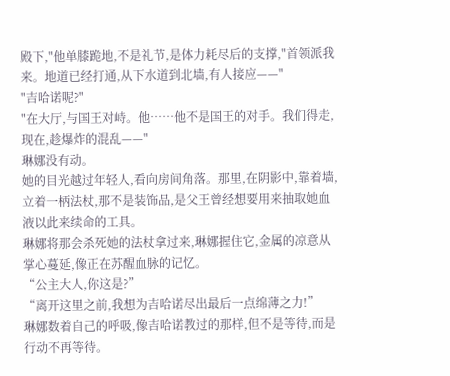殿下,"他单膝跪地,不是礼节,是体力耗尽后的支撑,"首领派我来。地道已经打通,从下水道到北墙,有人接应——"
"吉哈诺呢?"
"在大厅,与国王对峙。他……他不是国王的对手。我们得走,现在,趁爆炸的混乱——"
琳娜没有动。
她的目光越过年轻人,看向房间角落。那里,在阴影中,靠着墙,立着一柄法杖,那不是装饰品,是父王曾经想要用来抽取她血液以此来续命的工具。
琳娜将那会杀死她的法杖拿过来,琳娜握住它,金属的凉意从掌心蔓延,像正在苏醒血脉的记忆。
“公主大人,你这是?”
“离开这里之前,我想为吉哈诺尽出最后一点绵薄之力!”
琳娜数着自己的呼吸,像吉哈诺教过的那样,但不是等待,而是行动不再等待。